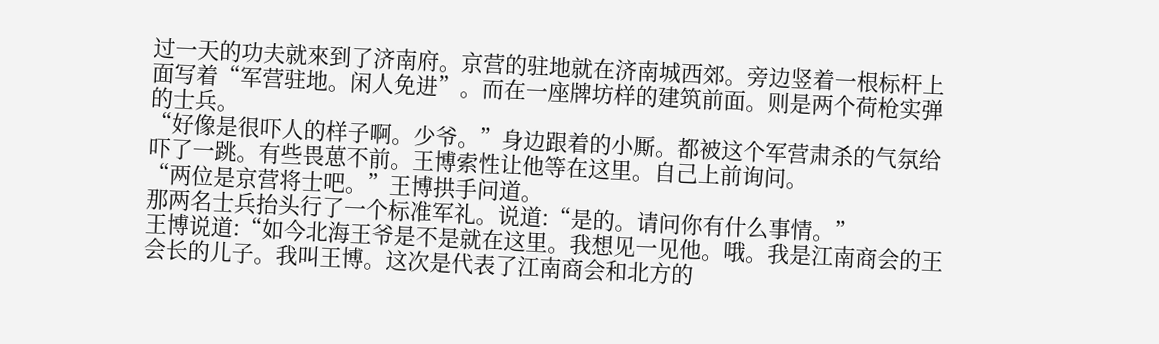过一天的功夫就來到了济南府。京营的驻地就在济南城西郊。旁边竖着一根标杆上面写着“军营驻地。闲人免进”。而在一座牌坊样的建筑前面。则是两个荷枪实弹的士兵。
“好像是很吓人的样子啊。少爷。”身边跟着的小厮。都被这个军营肃杀的气氛给吓了一跳。有些畏葸不前。王博索性让他等在这里。自己上前询问。
“两位是京营将士吧。”王博拱手问道。
那两名士兵抬头行了一个标准军礼。说道:“是的。请问你有什么事情。”
王博说道:“如今北海王爷是不是就在这里。我想见一见他。哦。我是江南商会的王会长的儿子。我叫王博。这次是代表了江南商会和北方的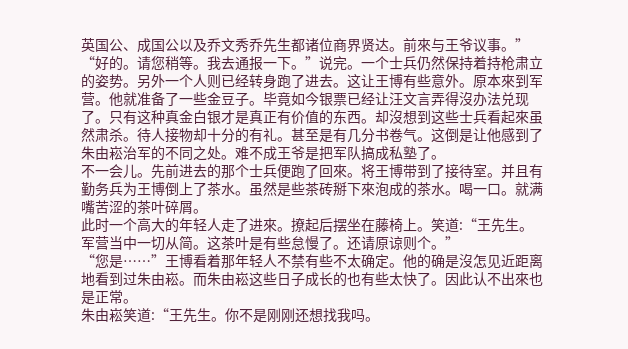英国公、成国公以及乔文秀乔先生都诸位商界贤达。前來与王爷议事。”
“好的。请您稍等。我去通报一下。”说完。一个士兵仍然保持着持枪肃立的姿势。另外一个人则已经转身跑了进去。这让王博有些意外。原本來到军营。他就准备了一些金豆子。毕竟如今银票已经让汪文言弄得沒办法兑现了。只有这种真金白银才是真正有价值的东西。却沒想到这些士兵看起來虽然肃杀。待人接物却十分的有礼。甚至是有几分书卷气。这倒是让他感到了朱由崧治军的不同之处。难不成王爷是把军队搞成私塾了。
不一会儿。先前进去的那个士兵便跑了回來。将王博带到了接待室。并且有勤务兵为王博倒上了茶水。虽然是些茶砖掰下來泡成的茶水。喝一口。就满嘴苦涩的茶叶碎屑。
此时一个高大的年轻人走了进來。撩起后摆坐在藤椅上。笑道:“王先生。军营当中一切从简。这茶叶是有些怠慢了。还请原谅则个。”
“您是……”王博看着那年轻人不禁有些不太确定。他的确是沒怎见近距离地看到过朱由崧。而朱由崧这些日子成长的也有些太快了。因此认不出來也是正常。
朱由崧笑道:“王先生。你不是刚刚还想找我吗。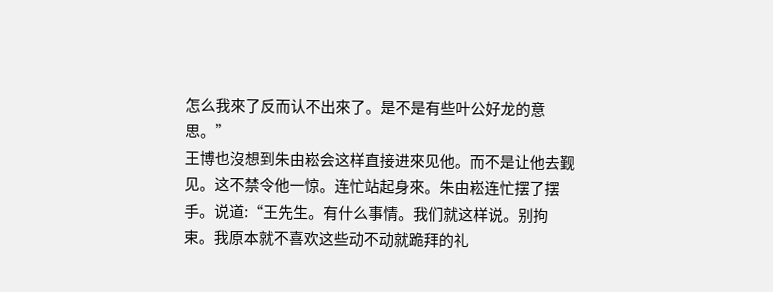怎么我來了反而认不出來了。是不是有些叶公好龙的意思。”
王博也沒想到朱由崧会这样直接进來见他。而不是让他去觐见。这不禁令他一惊。连忙站起身來。朱由崧连忙摆了摆手。说道:“王先生。有什么事情。我们就这样说。别拘束。我原本就不喜欢这些动不动就跪拜的礼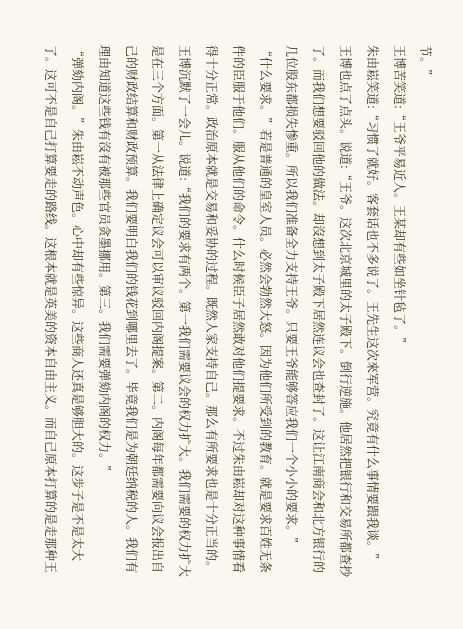节。”
王博苦笑道:“王爷平易近人。王某却有些如坐针毡了。”
朱由崧笑道:“习惯了就好。客套话也不多说了。王先生这次來军营。究竟有什么事情要跟我谈。”
王博也点了点头。说道:“王爷。这次北京城里的太子殿下。倒行逆施。他居然把银行和交易所都查抄了。而我们想要驳回他的做法。却沒想到太子殿下居然连议会也查封了。这让江南商会和北方银行的几位股东都损失惨重。所以我们准备全力支持王爷。只要王爷能够答应我们一个小小的要求。”
“什么要求。”若是普通的皇室人员。必然会勃然大怒。因为他们所受到的教育。就是要求百姓无条件的臣服于他们。服从他们的命令。什么时候臣子居然敢对他们提要求。不过朱由崧却对这种事情看得十分正常。政治原本就是交易和妥协的过程。既然人家支持自己。那么有所要求也是十分正当的。
王博沉默了一会儿。说道:“我们的要求有两个。第一我们需要议会的权力扩大。我们需要的权力扩大是在三个方面。第一从法律上确定议会可以审议驳回内阁提案。第二。内阁每年都需要向议会报出自己的财政结算和财政预算。我们要明白我们的钱花到哪里去了。毕竟我们是为朝廷纳税的人。我们有理由知道这些钱有沒有被那些官员贪墨挪用。第三。我们需要弹劾内阁的权力。”
“弹劾内阁。”朱由崧不动声色。心中却有些惊异。这些商人还真是够胆大的。这步子是不是太大了。这可不是自己打算要走的路线。这根本就是英美的资本自由主义。而自己原本打算的是走那种王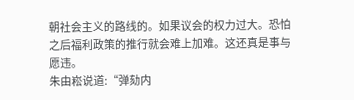朝社会主义的路线的。如果议会的权力过大。恐怕之后福利政策的推行就会难上加难。这还真是事与愿违。
朱由崧说道:“弹劾内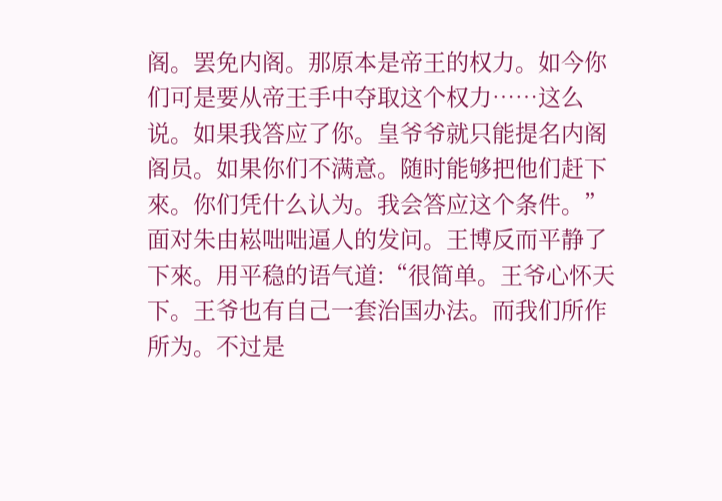阁。罢免内阁。那原本是帝王的权力。如今你们可是要从帝王手中夺取这个权力……这么说。如果我答应了你。皇爷爷就只能提名内阁阁员。如果你们不满意。随时能够把他们赶下來。你们凭什么认为。我会答应这个条件。”
面对朱由崧咄咄逼人的发问。王博反而平静了下來。用平稳的语气道:“很简单。王爷心怀天下。王爷也有自己一套治国办法。而我们所作所为。不过是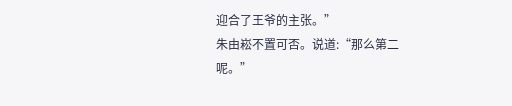迎合了王爷的主张。”
朱由崧不置可否。说道:“那么第二呢。”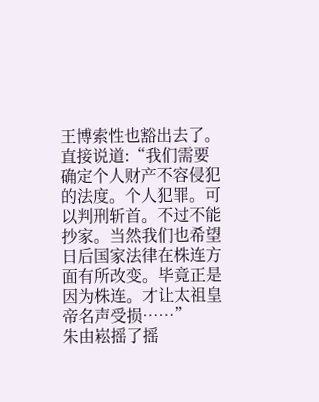王博索性也豁出去了。直接说道:“我们需要确定个人财产不容侵犯的法度。个人犯罪。可以判刑斩首。不过不能抄家。当然我们也希望日后国家法律在株连方面有所改变。毕竟正是因为株连。才让太祖皇帝名声受损……”
朱由崧摇了摇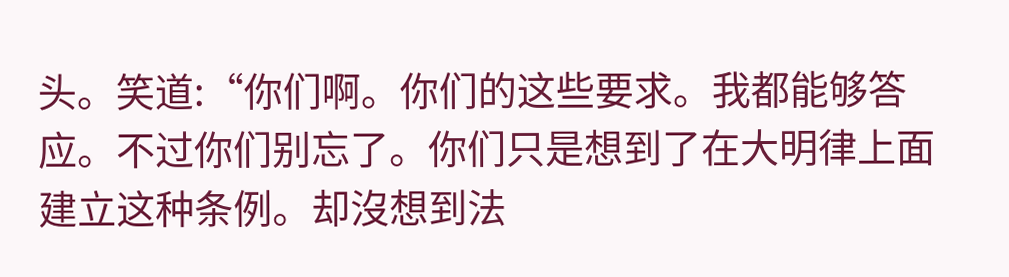头。笑道:“你们啊。你们的这些要求。我都能够答应。不过你们别忘了。你们只是想到了在大明律上面建立这种条例。却沒想到法